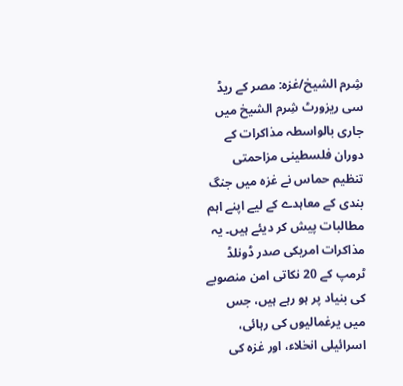شِرم الشیخ/غزہ: مصر کے ریڈ سی ریزورٹ شِرم الشیخ میں جاری بالواسطہ مذاکرات کے دوران فلسطینی مزاحمتی تنظیم حماس نے غزہ میں جنگ بندی کے معاہدے کے لیے اپنے اہم مطالبات پیش کر دیئے ہیں۔ یہ مذاکرات امریکی صدر ڈونلڈ ٹرمپ کے 20 نکاتی امن منصوبے کی بنیاد پر ہو رہے ہیں، جس میں یرغمالیوں کی رہائی، اسرائیلی انخلاء، اور غزہ کی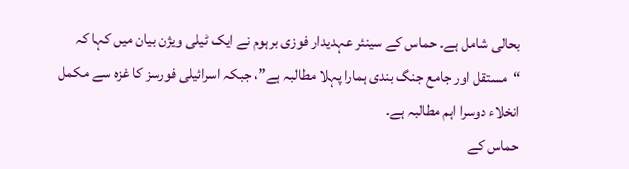بحالی شامل ہے۔ حماس کے سینئر عہدیدار فوزی برہوم نے ایک ٹیلی ویژن بیان میں کہا کہ “مستقل اور جامع جنگ بندی ہمارا پہلا مطالبہ ہے”، جبکہ اسرائیلی فورسز کا غزہ سے مکمل انخلاء دوسرا اہم مطالبہ ہے۔
حماس کے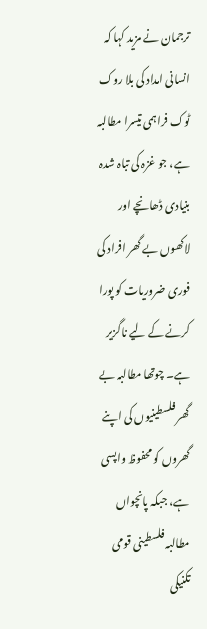ترجمان نے مزید کہا کہ انسانی امداد کی بلا روک ٹوک فراہمی تیسرا مطالبہ ہے، جو غزہ کی تباہ شدہ بنیادی ڈھانچے اور لاکھوں بے گھر افراد کی فوری ضروریات کو پورا کرنے کے لیے ناگزیر ہے۔ چوتھا مطالبہ بے گھر فلسطینیوں کی اپنے گھروں کو محفوظ واپسی ہے، جبکہ پانچواں مطالبہ فلسطینی قومی تکنیکی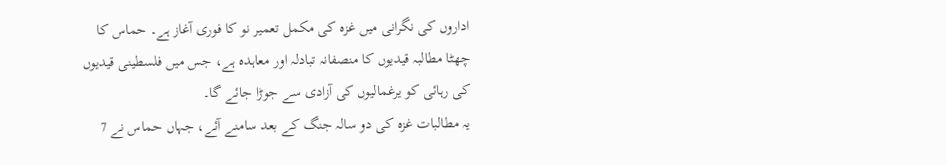اداروں کی نگرانی میں غزہ کی مکمل تعمیر نو کا فوری آغاز ہے۔ حماس کا چھٹا مطالبہ قیدیوں کا منصفانہ تبادلہ اور معاہدہ ہے، جس میں فلسطینی قیدیوں کی رہائی کو یرغمالیوں کی آزادی سے جوڑا جائے گا۔
یہ مطالبات غزہ کی دو سالہ جنگ کے بعد سامنے آئے، جہاں حماس نے 7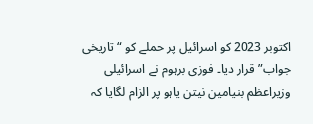اکتوبر 2023 کو اسرائیل پر حملے کو “تاریخی جواب” قرار دیا۔ فوزی برہوم نے اسرائیلی وزیراعظم بنیامین نیتن یاہو پر الزام لگایا کہ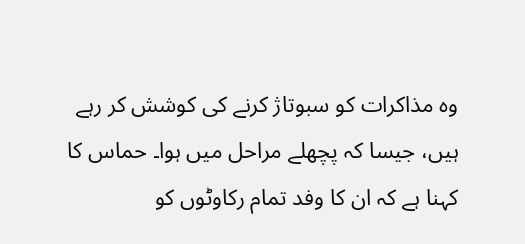وہ مذاکرات کو سبوتاژ کرنے کی کوشش کر رہے ہیں، جیسا کہ پچھلے مراحل میں ہوا۔ حماس کا کہنا ہے کہ ان کا وفد تمام رکاوٹوں کو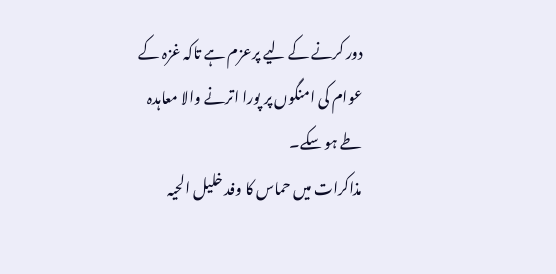دور کرنے کے لیے پرعزم ہے تاکہ غزہ کے عوام کی امنگوں پر پورا اترنے والا معاہدہ طے ہو سکے۔
مذاکرات میں حماس کا وفد خلیل الحیہ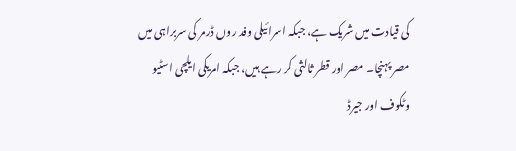کی قیادت میں شریک ہے، جبکہ اسرائیلی وفد روں ڈرمر کی سربراہی میں مصر پہنچا۔ مصر اور قطر ثالثی کر رہے ہیں، جبکہ امریکی ایلچی اسٹیو وٹکوف اور جیرڈ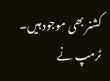کشنر بھی موجود ہیں۔ ٹرمپ نے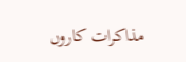مذاکرات کاروں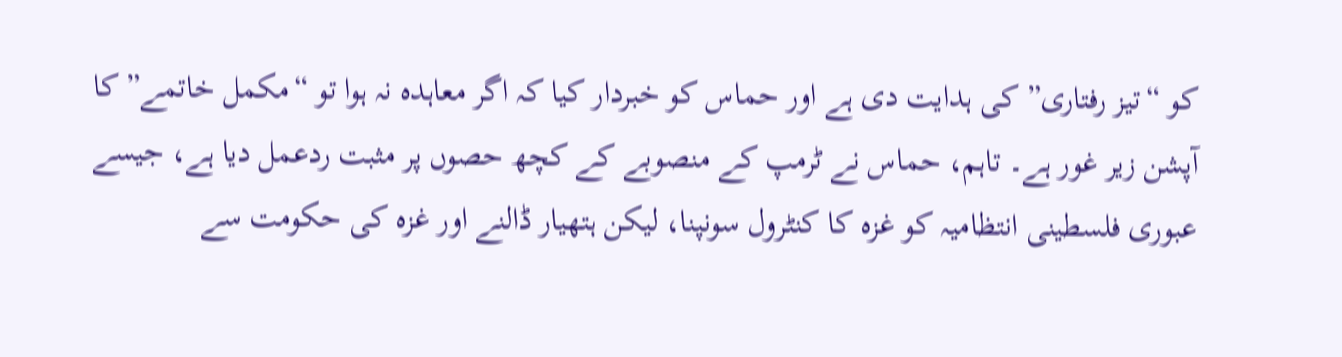کو “تیز رفتاری” کی ہدایت دی ہے اور حماس کو خبردار کیا کہ اگر معاہدہ نہ ہوا تو “مکمل خاتمے” کا آپشن زیر غور ہے۔ تاہم، حماس نے ٹرمپ کے منصوبے کے کچھ حصوں پر مثبت ردعمل دیا ہے، جیسے عبوری فلسطینی انتظامیہ کو غزہ کا کنٹرول سونپنا، لیکن ہتھیار ڈالنے اور غزہ کی حکومت سے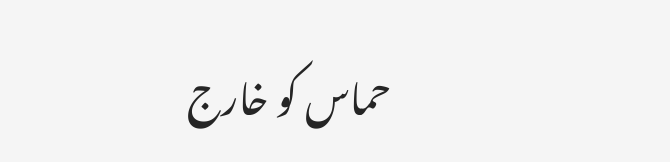حماس کو خارج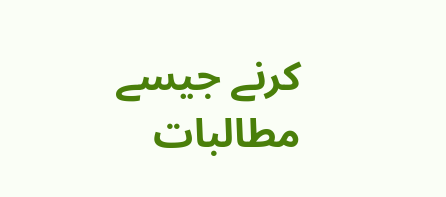کرنے جیسے مطالبات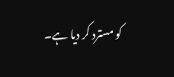کو مسترد کر دیا ہے۔